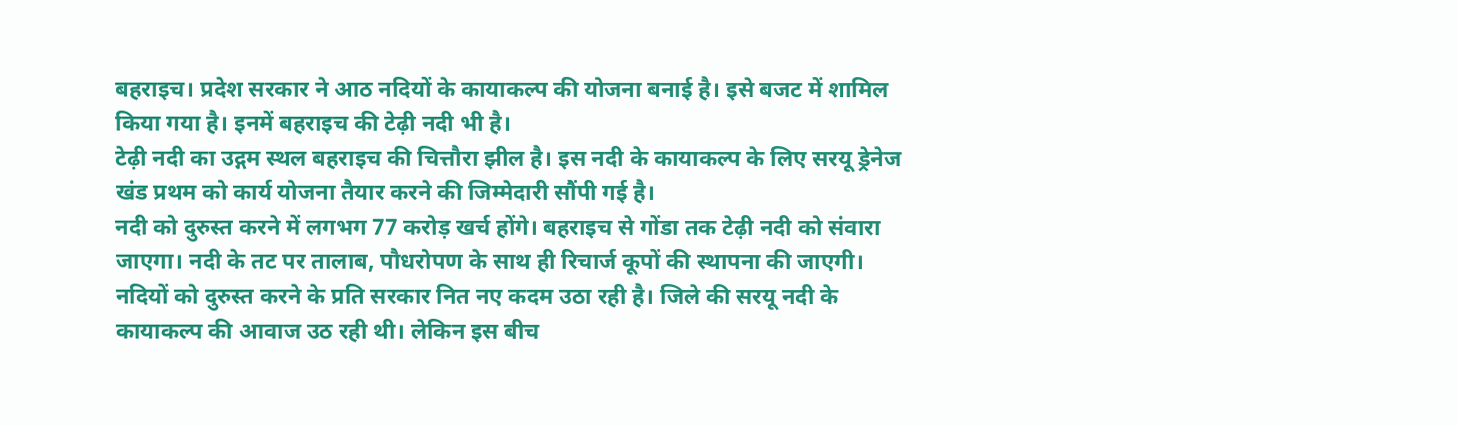बहराइच। प्रदेश सरकार ने आठ नदियों के कायाकल्प की योजना बनाई है। इसे बजट में शामिल किया गया है। इनमें बहराइच की टेढ़ी नदी भी है।
टेढ़ी नदी का उद्गम स्थल बहराइच की चित्तौरा झील है। इस नदी के कायाकल्प के लिए सरयू ड्रेनेज खंड प्रथम को कार्य योजना तैयार करने की जिम्मेदारी सौंपी गई है।
नदी को दुरुस्त करने में लगभग 77 करोड़ खर्च होंगे। बहराइच से गोंडा तक टेढ़ी नदी को संवारा जाएगा। नदी के तट पर तालाब, पौधरोपण के साथ ही रिचार्ज कूपों की स्थापना की जाएगी।
नदियों को दुरुस्त करने के प्रति सरकार नित नए कदम उठा रही है। जिले की सरयू नदी के कायाकल्प की आवाज उठ रही थी। लेकिन इस बीच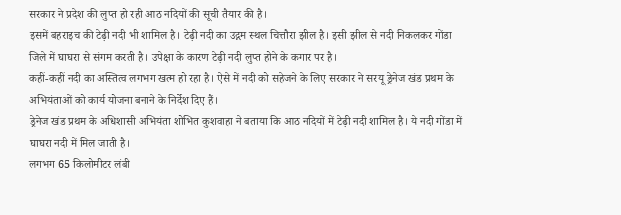सरकार ने प्रदेश की लुप्त हो रही आठ नदियों की सूची तैयार की है।
इसमें बहराइच की टेढ़ी नदी भी शामिल है। टेढ़ी नदी का उद्गम स्थल चित्तौरा झील है। इसी झील से नदी निकलकर गोंडा जिले में घाघरा से संगम करती है। उपेक्षा के कारण टेढ़ी नदी लुप्त होने के कगार पर है।
कहीं-कहीं नदी का अस्तित्व लगभग खत्म हो रहा है। ऐसे में नदी को सहेजने के लिए सरकार ने सरयू ड्रेनेज खंड प्रथम के अभियंताओं को कार्य योजना बनाने के निर्देश दिए हैं।
ड्रेनेज खंड प्रथम के अधिशासी अभियंता शोभित कुशवाहा ने बताया कि आठ नदियों में टेढ़ी नदी शामिल है। ये नदी गोंडा में घाघरा नदी में मिल जाती है।
लगभग 65 किलोमीटर लंबी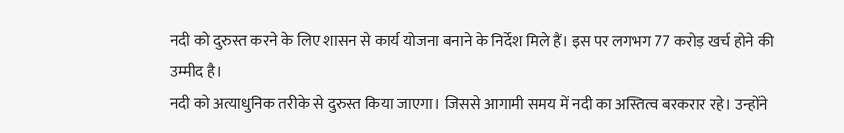नदी को दुरुस्त करने के लिए शासन से कार्य योजना बनाने के निर्देश मिले हैं। इस पर लगभग 77 करोड़ खर्च होने की उम्मीद है।
नदी को अत्याधुनिक तरीके से दुरुस्त किया जाएगा। जिससे आगामी समय में नदी का अस्तित्व बरकरार रहे। उन्होंने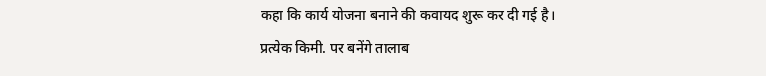कहा कि कार्य योजना बनाने की कवायद शुरू कर दी गई है।
प्रत्येक किमी. पर बनेंगे तालाब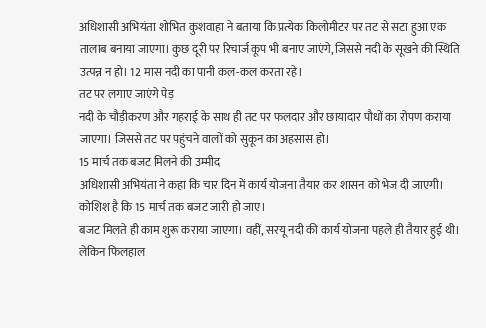अधिशासी अभियंता शोभित कुशवाहा ने बताया कि प्रत्येक किलोमीटर पर तट से सटा हुआ एक तालाब बनाया जाएगा। कुछ दूरी पर रिचार्ज कूप भी बनाए जाएंगे, जिससे नदी के सूखने की स्थिति उत्पन्न न हो। 12 मास नदी का पानी कल-कल करता रहे।
तट पर लगाए जाएंगे पेड़
नदी के चौड़ीकरण और गहराई के साथ ही तट पर फलदार और छायादार पौधों का रोपण कराया जाएगा। जिससे तट पर पहुंचने वालों को सुकून का अहसास हो।
15 मार्च तक बजट मिलने की उम्मीद
अधिशासी अभियंता ने कहा कि चार दिन में कार्य योजना तैयार कर शासन को भेज दी जाएगी। कोशिश है कि 15 मार्च तक बजट जारी हो जाए।
बजट मिलते ही काम शुरू कराया जाएगा। वहीं, सरयू नदी की कार्य योजना पहले ही तैयार हुई थी। लेकिन फिलहाल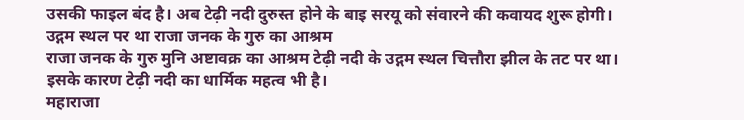उसकी फाइल बंद है। अब टेढ़ी नदी दुरुस्त होने के बाइ सरयू को संवारने की कवायद शुरू होगी।
उद्गम स्थल पर था राजा जनक के गुरु का आश्रम
राजा जनक के गुरु मुनि अष्टावक्र का आश्रम टेढ़ी नदी के उद्गम स्थल चित्तौरा झील के तट पर था। इसके कारण टेढ़ी नदी का धार्मिक महत्व भी है।
महाराजा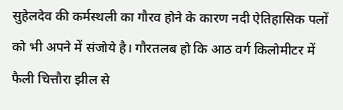सुहेलदेव की कर्मस्थली का गौरव होने के कारण नदी ऐतिहासिक पलों को भी अपने में संजोये है। गौरतलब हो कि आठ वर्ग किलोमीटर में फैली चित्तौरा झील से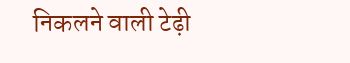निकलने वाली टेढ़ी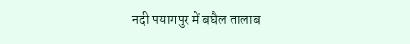नदी पयागपुर में बघैल तालाब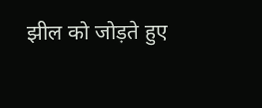झील को जोड़ते हुए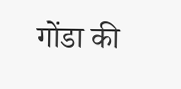गोंडा की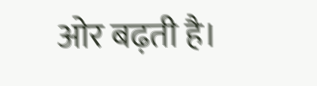ओर बढ़ती है।